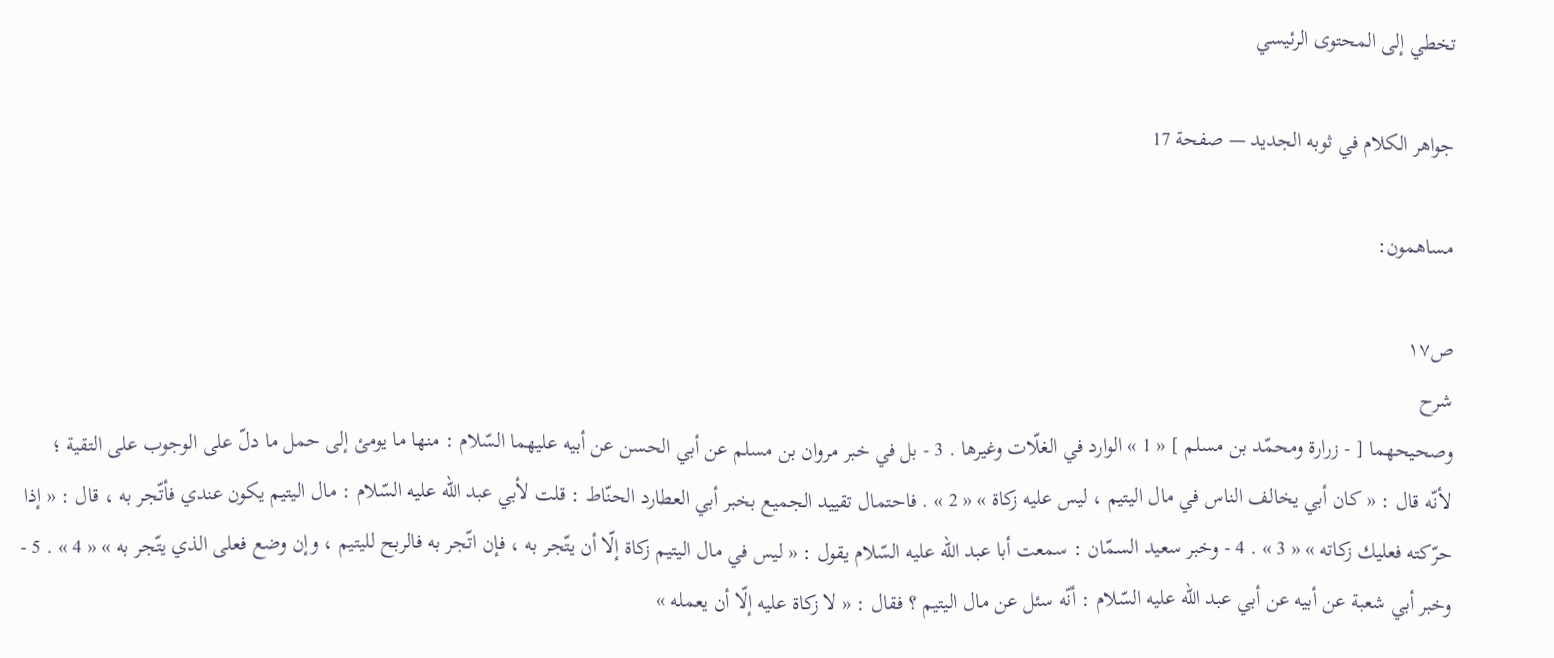تخطي إلى المحتوى الرئيسي

جواهر الكلام في ثوبه الجديد — صفحة 17

مساهمون:

ص١٧
شرح
وصحيحهما [ - زرارة ومحمّد بن مسلم ] « 1 » الوارد في الغلّات وغيرها . 3 - بل في خبر مروان بن مسلم عن أبي الحسن عن أبيه عليهما السّلام : منها ما يومئ إلى حمل ما دلّ على الوجوب على التقية ؛ لأنّه قال : « كان أبي يخالف الناس في مال اليتيم ، ليس عليه زكاة » « 2 » . فاحتمال تقييد الجميع بخبر أبي العطارد الحنّاط : قلت لأبي عبد اللّه عليه السّلام : مال اليتيم يكون عندي فأتّجر به ، قال : « إذا حرّكته فعليك زكاته » « 3 » . 4 - وخبر سعيد السمّان : سمعت أبا عبد اللّه عليه السّلام يقول : « ليس في مال اليتيم زكاة إلّا أن يتّجر به ، فإن اتّجر به فالربح لليتيم ، وإن وضع فعلى الذي يتّجر به » « 4 » . 5 - وخبر أبي شعبة عن أبيه عن أبي عبد اللّه عليه السّلام : أنّه سئل عن مال اليتيم ؟ فقال : « لا زكاة عليه إلّا أن يعمله »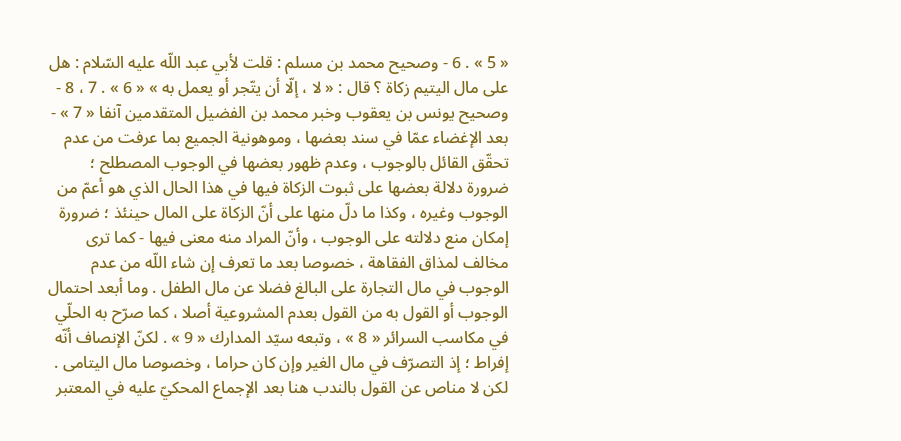« 5 » . 6 - وصحيح محمد بن مسلم : قلت لأبي عبد اللّه عليه السّلام : هل على مال اليتيم زكاة ؟ قال : « لا ، إلّا أن يتّجر أو يعمل به » « 6 » . 7 ، 8 - وصحيح يونس بن يعقوب وخبر محمد بن الفضيل المتقدمين آنفا « 7 » - بعد الإغضاء عمّا في سند بعضها ، وموهونية الجميع بما عرفت من عدم تحقّق القائل بالوجوب ، وعدم ظهور بعضها في الوجوب المصطلح ؛ ضرورة دلالة بعضها على ثبوت الزكاة فيها في هذا الحال الذي هو أعمّ من الوجوب وغيره ، وكذا ما دلّ منها على أنّ الزكاة على المال حينئذ ؛ ضرورة إمكان منع دلالته على الوجوب ، وأنّ المراد منه معنى فيها - كما ترى مخالف لمذاق الفقاهة ، خصوصا بعد ما تعرف إن شاء اللّه من عدم الوجوب في مال التجارة على البالغ فضلا عن مال الطفل . وما أبعد احتمال الوجوب أو القول به من القول بعدم المشروعية أصلا ، كما صرّح به الحلّي في مكاسب السرائر « 8 » ، وتبعه سيّد المدارك « 9 » . لكنّ الإنصاف أنّه إفراط ؛ إذ التصرّف في مال الغير وإن كان حراما ، وخصوصا مال اليتامى . لكن لا مناص عن القول بالندب هنا بعد الإجماع المحكيّ عليه في المعتبر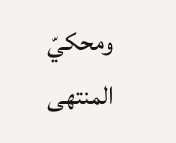ومحكيّ المنتهى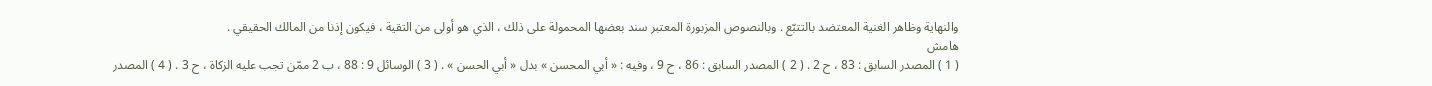والنهاية وظاهر الغنية المعتضد بالتتبّع . وبالنصوص المزبورة المعتبر سند بعضها المحمولة على ذلك ، الذي هو أولى من التقية ، فيكون إذنا من المالك الحقيقي .
هامش
( 1 ) المصدر السابق : 83 ، ح 2 . ( 2 ) المصدر السابق : 86 ، ح 9 ، وفيه : « أبي المحسن » بدل « أبي الحسن » . ( 3 ) الوسائل 9 : 88 ، ب 2 ممّن تجب عليه الزكاة ، ح 3 . ( 4 ) المصدر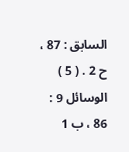السابق : 87 ، ح 2 . ( 5 ) الوسائل 9 : 86 ، ب 1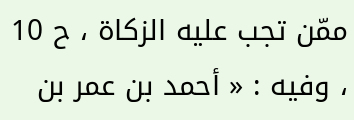ممّن تجب عليه الزكاة ، ح 10 ، وفيه : « أحمد بن عمر بن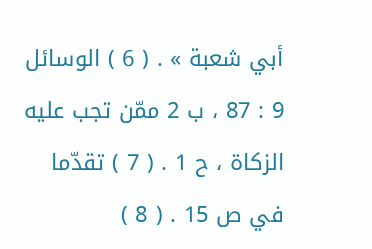أبي شعبة » . ( 6 ) الوسائل 9 : 87 ، ب 2 ممّن تجب عليه الزكاة ، ح 1 . ( 7 ) تقدّما في ص 15 . ( 8 )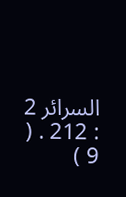السرائر 2 : 212 . ( 9 )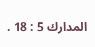المدارك 5 : 18 .